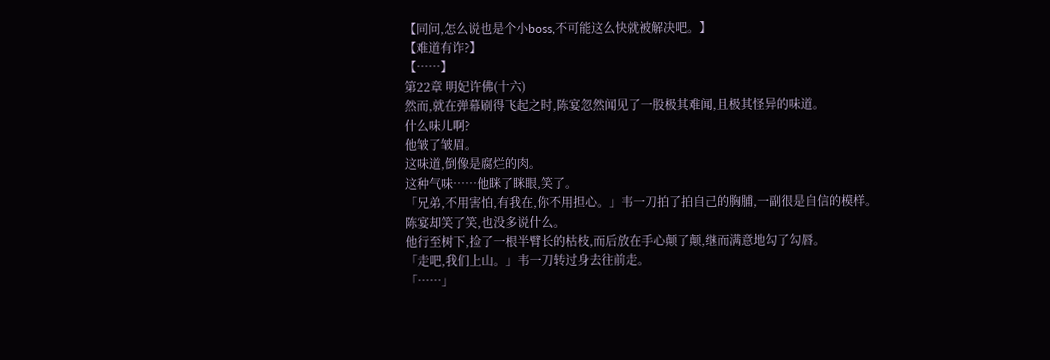【同问,怎么说也是个小boss,不可能这么快就被解决吧。】
【难道有诈?】
【……】
第22章 明妃许佛(十六)
然而,就在弹幕刷得飞起之时,陈宴忽然闻见了一股极其难闻,且极其怪异的味道。
什么味儿啊?
他皱了皱眉。
这味道,倒像是腐烂的肉。
这种气味……他眯了眯眼,笑了。
「兄弟,不用害怕,有我在,你不用担心。」韦一刀拍了拍自己的胸脯,一副很是自信的模样。
陈宴却笑了笑,也没多说什么。
他行至树下,捡了一根半臂长的枯枝,而后放在手心颠了颠,继而满意地勾了勾唇。
「走吧,我们上山。」韦一刀转过身去往前走。
「……」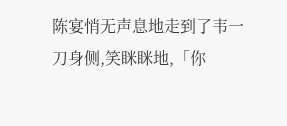陈宴悄无声息地走到了韦一刀身侧,笑眯眯地,「你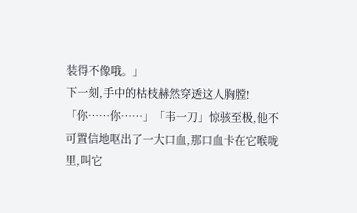装得不像哦。」
下一刻,手中的枯枝赫然穿透这人胸膛!
「你……你……」「韦一刀」惊骇至极,他不可置信地呕出了一大口血,那口血卡在它喉咙里,叫它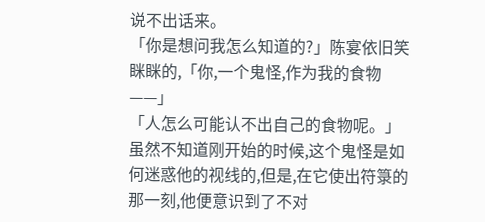说不出话来。
「你是想问我怎么知道的?」陈宴依旧笑眯眯的,「你,一个鬼怪,作为我的食物——」
「人怎么可能认不出自己的食物呢。」
虽然不知道刚开始的时候,这个鬼怪是如何迷惑他的视线的,但是,在它使出符箓的那一刻,他便意识到了不对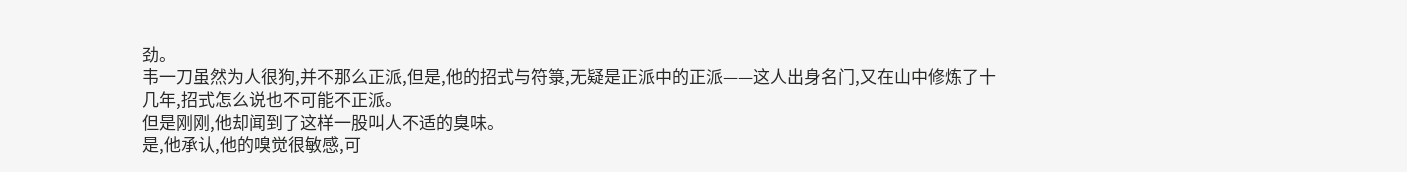劲。
韦一刀虽然为人很狗,并不那么正派,但是,他的招式与符箓,无疑是正派中的正派——这人出身名门,又在山中修炼了十几年,招式怎么说也不可能不正派。
但是刚刚,他却闻到了这样一股叫人不适的臭味。
是,他承认,他的嗅觉很敏感,可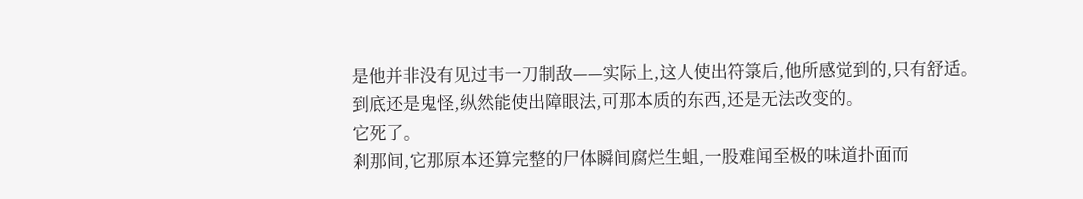是他并非没有见过韦一刀制敌——实际上,这人使出符箓后,他所感觉到的,只有舒适。
到底还是鬼怪,纵然能使出障眼法,可那本质的东西,还是无法改变的。
它死了。
剎那间,它那原本还算完整的尸体瞬间腐烂生蛆,一股难闻至极的味道扑面而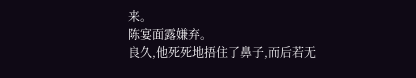来。
陈宴面露嫌弃。
良久,他死死地捂住了鼻子,而后若无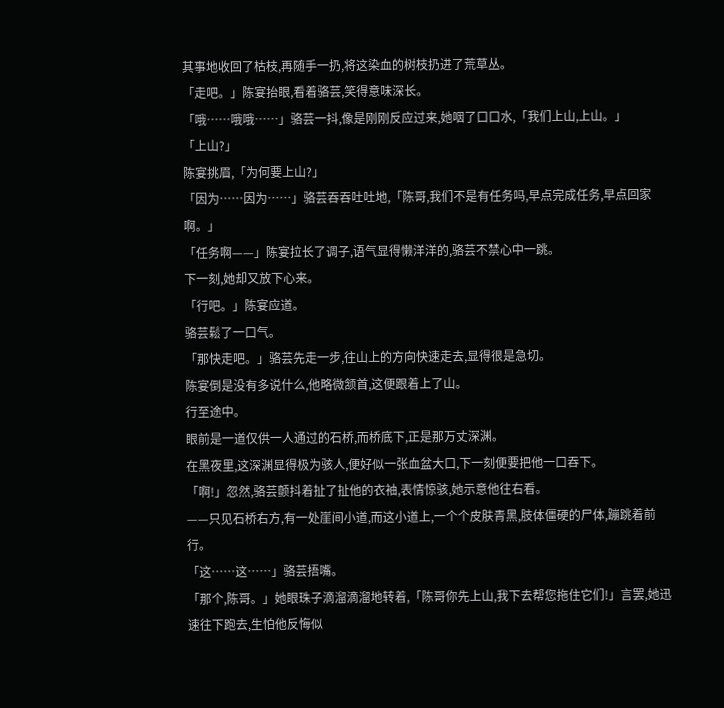其事地收回了枯枝,再随手一扔,将这染血的树枝扔进了荒草丛。
「走吧。」陈宴抬眼,看着骆芸,笑得意味深长。
「哦……哦哦……」骆芸一抖,像是刚刚反应过来,她咽了口口水,「我们上山,上山。」
「上山?」
陈宴挑眉,「为何要上山?」
「因为……因为……」骆芸吞吞吐吐地,「陈哥,我们不是有任务吗,早点完成任务,早点回家啊。」
「任务啊——」陈宴拉长了调子,语气显得懒洋洋的,骆芸不禁心中一跳。
下一刻,她却又放下心来。
「行吧。」陈宴应道。
骆芸鬆了一口气。
「那快走吧。」骆芸先走一步,往山上的方向快速走去,显得很是急切。
陈宴倒是没有多说什么,他略微颔首,这便跟着上了山。
行至途中。
眼前是一道仅供一人通过的石桥,而桥底下,正是那万丈深渊。
在黑夜里,这深渊显得极为骇人,便好似一张血盆大口,下一刻便要把他一口吞下。
「啊!」忽然,骆芸颤抖着扯了扯他的衣袖,表情惊骇,她示意他往右看。
——只见石桥右方,有一处崖间小道,而这小道上,一个个皮肤青黑,肢体僵硬的尸体,蹦跳着前行。
「这……这……」骆芸捂嘴。
「那个,陈哥。」她眼珠子滴溜滴溜地转着,「陈哥你先上山,我下去帮您拖住它们!」言罢,她迅速往下跑去,生怕他反悔似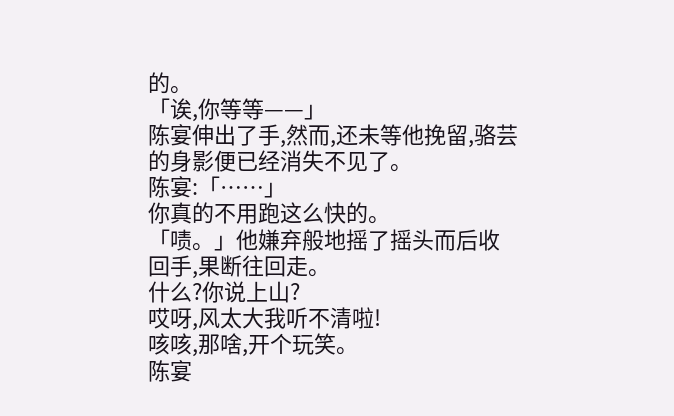的。
「诶,你等等——」
陈宴伸出了手,然而,还未等他挽留,骆芸的身影便已经消失不见了。
陈宴:「……」
你真的不用跑这么快的。
「啧。」他嫌弃般地摇了摇头而后收回手,果断往回走。
什么?你说上山?
哎呀,风太大我听不清啦!
咳咳,那啥,开个玩笑。
陈宴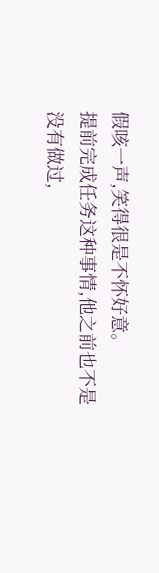假咳一声,笑得很是不怀好意。
提前完成任务这种事情,他之前也不是没有做过,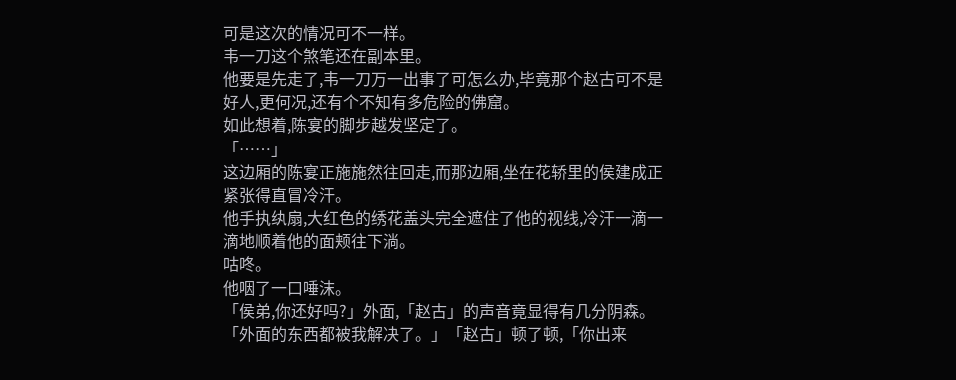可是这次的情况可不一样。
韦一刀这个煞笔还在副本里。
他要是先走了,韦一刀万一出事了可怎么办,毕竟那个赵古可不是好人,更何况,还有个不知有多危险的佛窟。
如此想着,陈宴的脚步越发坚定了。
「……」
这边厢的陈宴正施施然往回走,而那边厢,坐在花轿里的侯建成正紧张得直冒冷汗。
他手执纨扇,大红色的绣花盖头完全遮住了他的视线,冷汗一滴一滴地顺着他的面颊往下淌。
咕咚。
他咽了一口唾沫。
「侯弟,你还好吗?」外面,「赵古」的声音竟显得有几分阴森。
「外面的东西都被我解决了。」「赵古」顿了顿,「你出来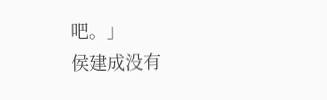吧。」
侯建成没有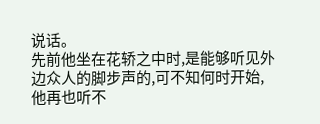说话。
先前他坐在花轿之中时,是能够听见外边众人的脚步声的,可不知何时开始,他再也听不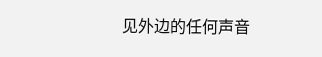见外边的任何声音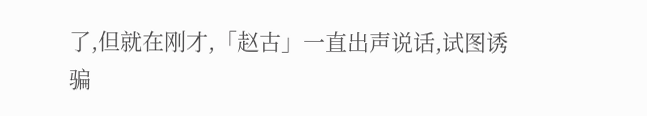了,但就在刚才,「赵古」一直出声说话,试图诱骗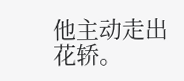他主动走出花轿。